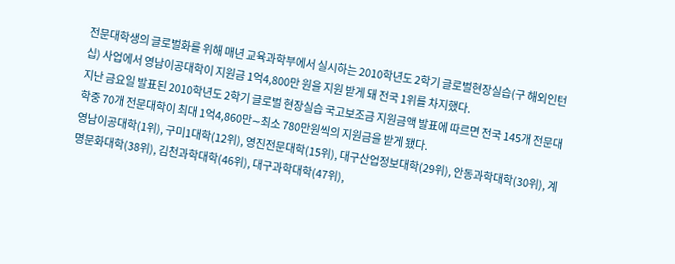전문대학생의 글로벌화를 위해 매년 교육과학부에서 실시하는 2010학년도 2학기 글로벌현장실습(구 해외인턴십) 사업에서 영남이공대학이 지원금 1억4,800만 원을 지원 받게 돼 전국 1위를 차지했다.
지난 금요일 발표된 2010학년도 2학기 글로벌 현장실습 국고보조금 지원금액 발표에 따르면 전국 145개 전문대학중 70개 전문대학이 최대 1억4,860만∼최소 780만원씩의 지원금을 받게 됐다.
영남이공대학(1위), 구미1대학(12위), 영진전문대학(15위), 대구산업정보대학(29위), 안동과학대학(30위), 계명문화대학(38위), 김천과학대학(46위), 대구과학대학(47위),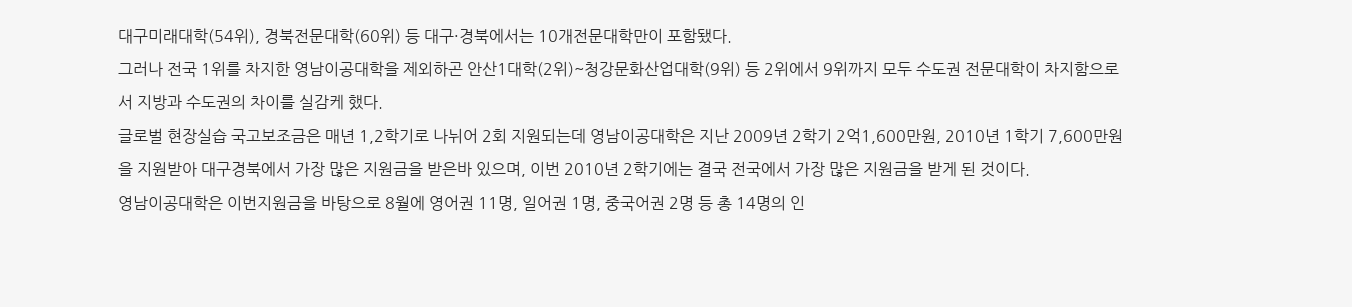대구미래대학(54위), 경북전문대학(60위) 등 대구·경북에서는 10개전문대학만이 포함됐다.
그러나 전국 1위를 차지한 영남이공대학을 제외하곤 안산1대학(2위)~청강문화산업대학(9위) 등 2위에서 9위까지 모두 수도권 전문대학이 차지함으로서 지방과 수도권의 차이를 실감케 했다.
글로벌 현장실습 국고보조금은 매년 1,2학기로 나뉘어 2회 지원되는데 영남이공대학은 지난 2009년 2학기 2억1,600만원, 2010년 1학기 7,600만원을 지원받아 대구경북에서 가장 많은 지원금을 받은바 있으며, 이번 2010년 2학기에는 결국 전국에서 가장 많은 지원금을 받게 된 것이다.
영남이공대학은 이번지원금을 바탕으로 8월에 영어권 11명, 일어권 1명, 중국어권 2명 등 총 14명의 인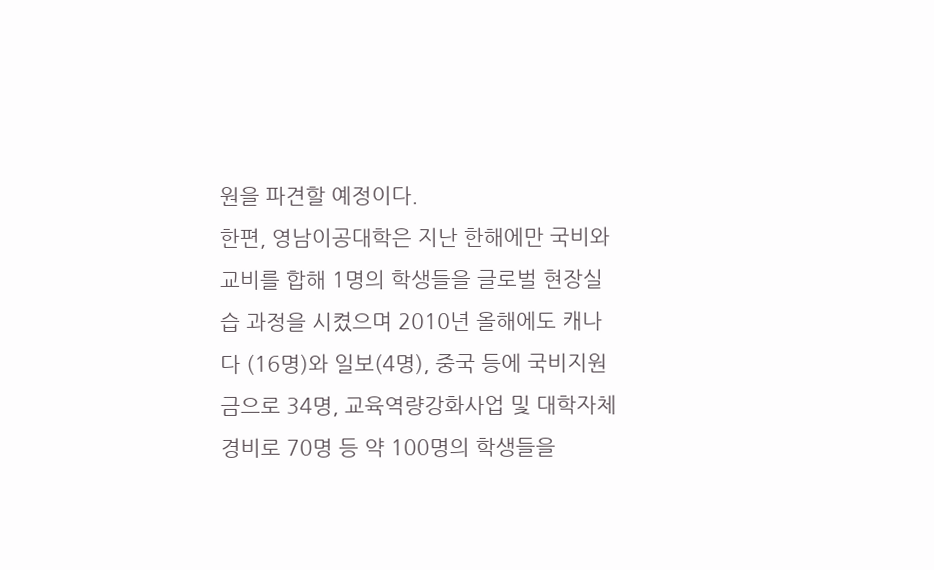원을 파견할 예정이다.
한편, 영남이공대학은 지난 한해에만 국비와 교비를 합해 1명의 학생들을 글로벌 현장실습 과정을 시켰으며 2010년 올해에도 캐나다 (16명)와 일보(4명), 중국 등에 국비지원금으로 34명, 교육역량강화사업 및 대학자체경비로 70명 등 약 100명의 학생들을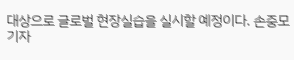대상으로 글로벌 현장실습을 실시할 예정이다. 손중모 기자